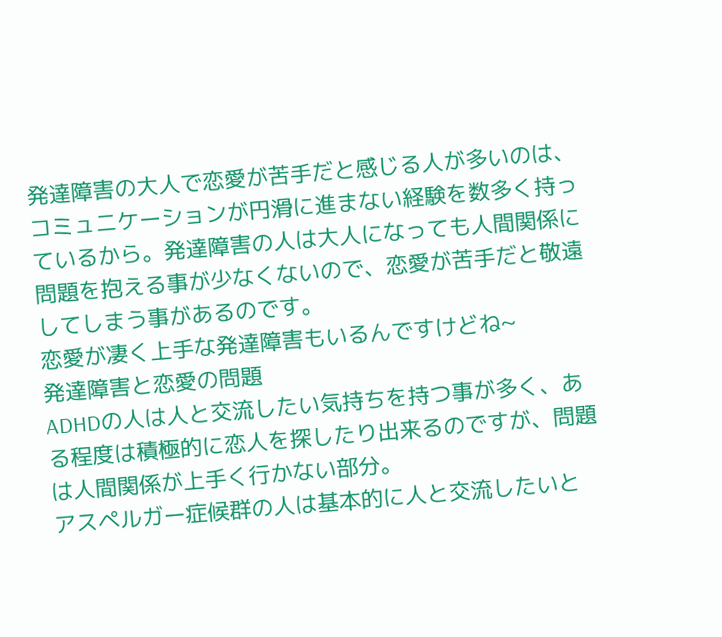発達障害の大人で恋愛が苦手だと感じる人が多いのは、コミュニケーションが円滑に進まない経験を数多く持っているから。発達障害の人は大人になっても人間関係に問題を抱える事が少なくないので、恋愛が苦手だと敬遠してしまう事があるのです。
恋愛が凄く上手な発達障害もいるんですけどね~
発達障害と恋愛の問題
ADHDの人は人と交流したい気持ちを持つ事が多く、ある程度は積極的に恋人を探したり出来るのですが、問題は人間関係が上手く行かない部分。
アスペルガー症候群の人は基本的に人と交流したいと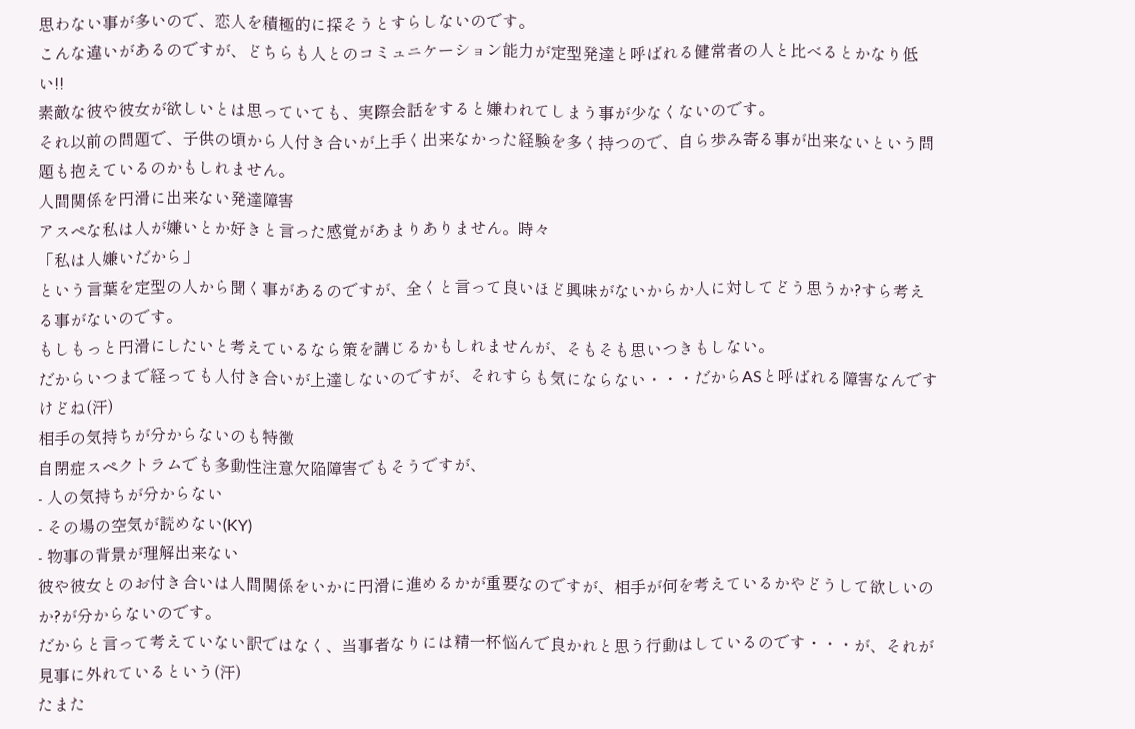思わない事が多いので、恋人を積極的に探そうとすらしないのです。
こんな違いがあるのですが、どちらも人とのコミュニケーション能力が定型発達と呼ばれる健常者の人と比べるとかなり低い!!
素敵な彼や彼女が欲しいとは思っていても、実際会話をすると嫌われてしまう事が少なくないのです。
それ以前の問題で、子供の頃から人付き合いが上手く出来なかった経験を多く持つので、自ら歩み寄る事が出来ないという問題も抱えているのかもしれません。
人間関係を円滑に出来ない発達障害
アスペな私は人が嫌いとか好きと言った感覚があまりありません。時々
「私は人嫌いだから」
という言葉を定型の人から聞く事があるのですが、全くと言って良いほど興味がないからか人に対してどう思うか?すら考える事がないのです。
もしもっと円滑にしたいと考えているなら策を講じるかもしれませんが、そもそも思いつきもしない。
だからいつまで経っても人付き合いが上達しないのですが、それすらも気にならない・・・だからASと呼ばれる障害なんですけどね(汗)
相手の気持ちが分からないのも特徴
自閉症スペクトラムでも多動性注意欠陥障害でもそうですが、
- 人の気持ちが分からない
- その場の空気が読めない(KY)
- 物事の背景が理解出来ない
彼や彼女とのお付き合いは人間関係をいかに円滑に進めるかが重要なのですが、相手が何を考えているかやどうして欲しいのか?が分からないのです。
だからと言って考えていない訳ではなく、当事者なりには精一杯悩んで良かれと思う行動はしているのです・・・が、それが見事に外れているという(汗)
たまた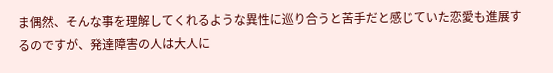ま偶然、そんな事を理解してくれるような異性に巡り合うと苦手だと感じていた恋愛も進展するのですが、発達障害の人は大人に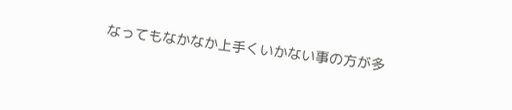なってもなかなか上手くいかない事の方が多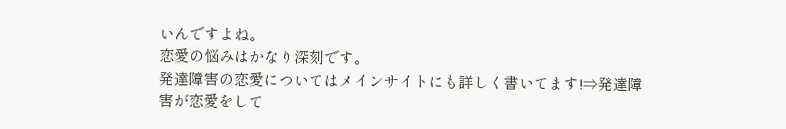いんですよね。
恋愛の悩みはかなり深刻です。
発達障害の恋愛についてはメインサイトにも詳しく書いてます!⇒発達障害が恋愛をして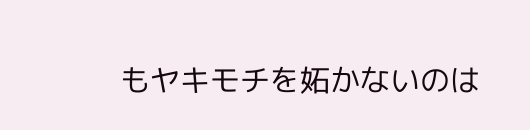もヤキモチを妬かないのは